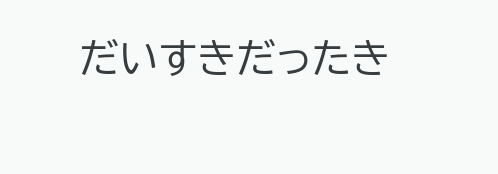だいすきだったき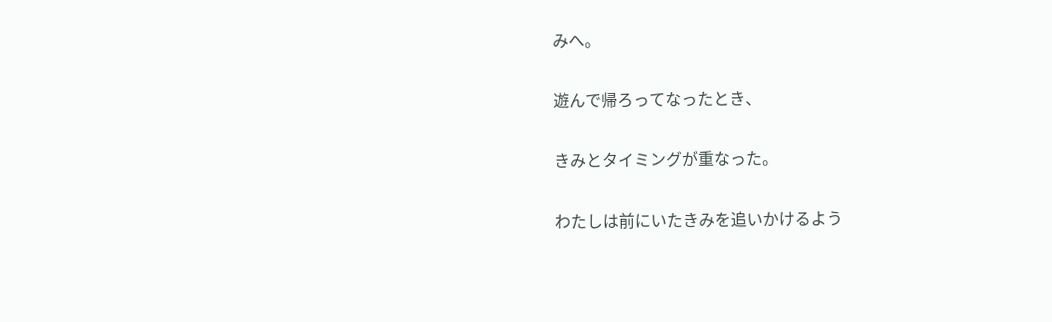みへ。

遊んで帰ろってなったとき、

きみとタイミングが重なった。

わたしは前にいたきみを追いかけるよう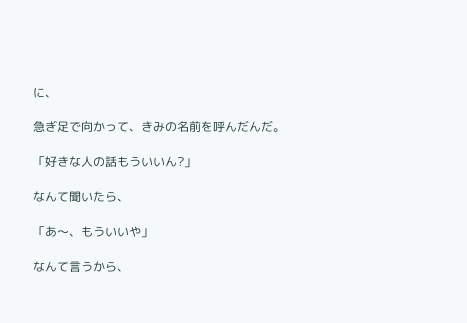に、

急ぎ足で向かって、きみの名前を呼んだんだ。

「好きな人の話もういいん?」

なんて聞いたら、

「あ〜、もういいや」

なんて言うから、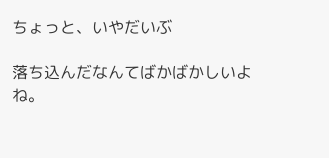ちょっと、いやだいぶ

落ち込んだなんてばかばかしいよね。